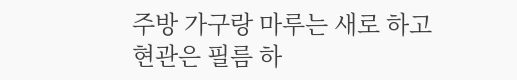주방 가구랑 마루는 새로 하고 현관은 필름 하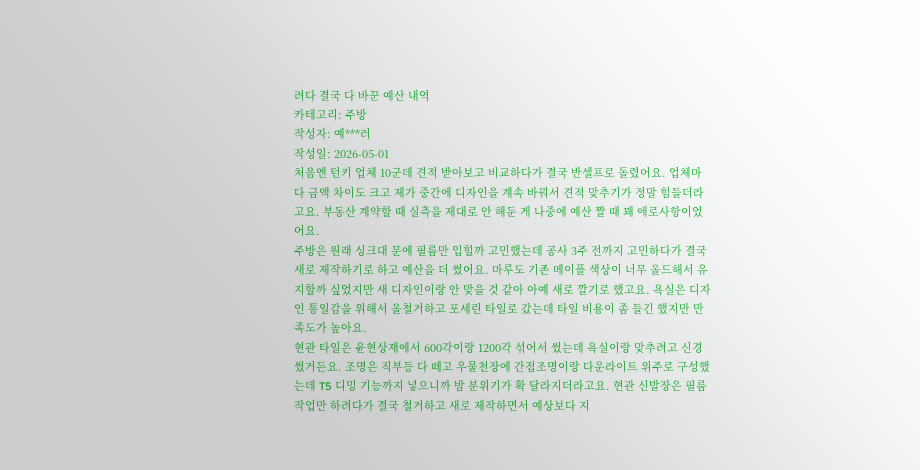려다 결국 다 바꾼 예산 내역
카테고리: 주방
작성자: 예***러
작성일: 2026-05-01
처음엔 턴키 업체 10군데 견적 받아보고 비교하다가 결국 반셀프로 돌렸어요. 업체마다 금액 차이도 크고 제가 중간에 디자인을 계속 바꿔서 견적 맞추기가 정말 힘들더라고요. 부동산 계약할 때 실측을 제대로 안 해둔 게 나중에 예산 짤 때 꽤 애로사항이었어요.
주방은 원래 싱크대 문에 필름만 입힐까 고민했는데 공사 3주 전까지 고민하다가 결국 새로 제작하기로 하고 예산을 더 썼어요. 마루도 기존 메이플 색상이 너무 올드해서 유지할까 싶었지만 새 디자인이랑 안 맞을 것 같아 아예 새로 깔기로 했고요. 욕실은 디자인 통일감을 위해서 올철거하고 포세린 타일로 갔는데 타일 비용이 좀 들긴 했지만 만족도가 높아요.
현관 타일은 윤현상재에서 600각이랑 1200각 섞어서 썼는데 욕실이랑 맞추려고 신경 썼거든요. 조명은 직부등 다 떼고 우물천장에 간접조명이랑 다운라이트 위주로 구성했는데 T5 디밍 기능까지 넣으니까 밤 분위기가 확 달라지더라고요. 현관 신발장은 필름 작업만 하려다가 결국 철거하고 새로 제작하면서 예상보다 지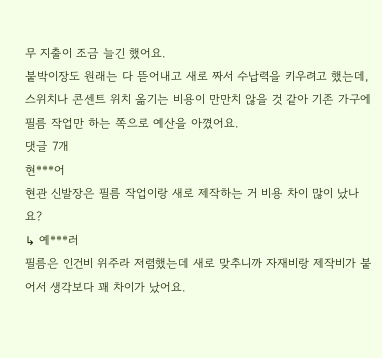무 지출이 조금 늘긴 했어요.
붙박이장도 원래는 다 뜯어내고 새로 짜서 수납력을 키우려고 했는데, 스위치나 콘센트 위치 옮기는 비용이 만만치 않을 것 같아 기존 가구에 필름 작업만 하는 쪽으로 예산을 아꼈어요.
댓글 7개
현***어
현관 신발장은 필름 작업이랑 새로 제작하는 거 비용 차이 많이 났나요?
↳ 예***러
필름은 인건비 위주라 저렴했는데 새로 맞추니까 자재비랑 제작비가 붙어서 생각보다 꽤 차이가 났어요.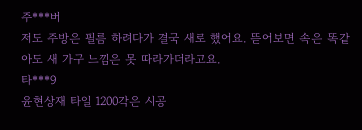주***버
저도 주방은 필름 하려다가 결국 새로 했어요. 뜯어보면 속은 똑같아도 새 가구 느낌은 못 따라가더라고요.
타***9
윤현상재 타일 1200각은 시공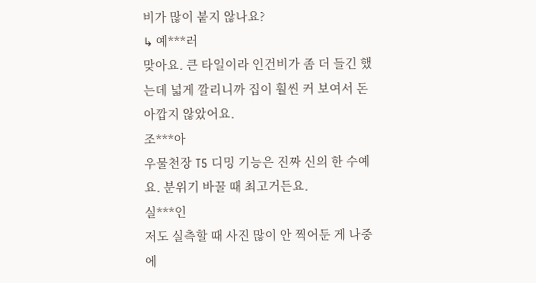비가 많이 붙지 않나요?
↳ 예***러
맞아요. 큰 타일이라 인건비가 좀 더 들긴 했는데 넓게 깔리니까 집이 훨씬 커 보여서 돈 아깝지 않았어요.
조***아
우물천장 T5 디밍 기능은 진짜 신의 한 수예요. 분위기 바꿀 때 최고거든요.
실***인
저도 실측할 때 사진 많이 안 찍어둔 게 나중에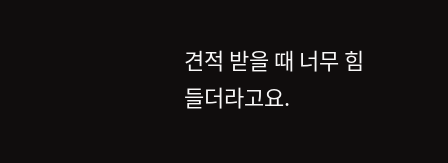견적 받을 때 너무 힘들더라고요.